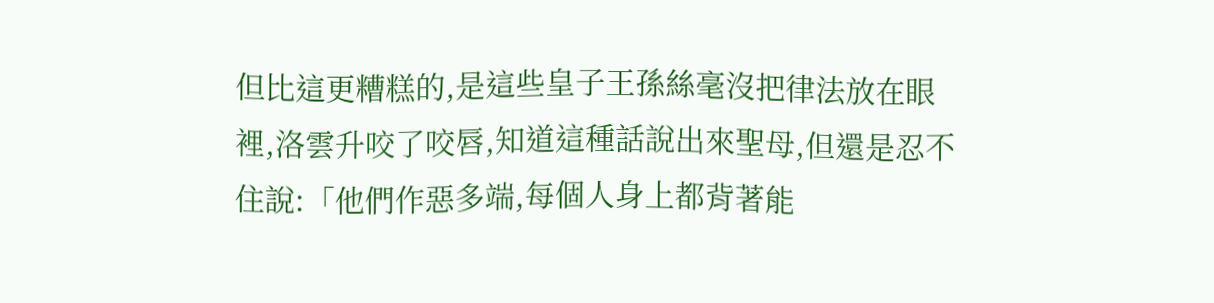但比這更糟糕的,是這些皇子王孫絲毫沒把律法放在眼裡,洛雲升咬了咬唇,知道這種話說出來聖母,但還是忍不住說:「他們作惡多端,每個人身上都背著能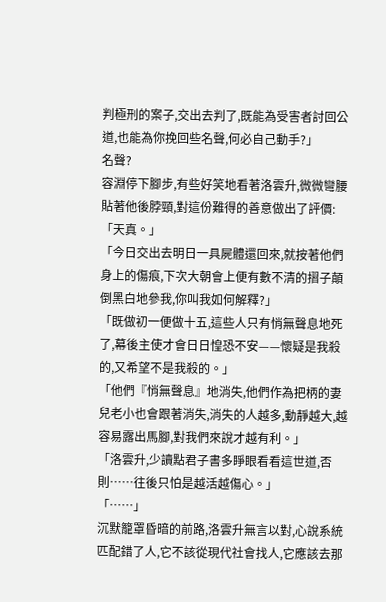判極刑的案子,交出去判了,既能為受害者討回公道,也能為你挽回些名聲,何必自己動手?」
名聲?
容淵停下腳步,有些好笑地看著洛雲升,微微彎腰貼著他後脖頸,對這份難得的善意做出了評價:「天真。」
「今日交出去明日一具屍體還回來,就按著他們身上的傷痕,下次大朝會上便有數不清的摺子顛倒黑白地參我,你叫我如何解釋?」
「既做初一便做十五,這些人只有悄無聲息地死了,幕後主使才會日日惶恐不安——懷疑是我殺的,又希望不是我殺的。」
「他們『悄無聲息』地消失,他們作為把柄的妻兒老小也會跟著消失,消失的人越多,動靜越大,越容易露出馬腳,對我們來說才越有利。」
「洛雲升,少讀點君子書多睜眼看看這世道,否則……往後只怕是越活越傷心。」
「……」
沉默籠罩昏暗的前路,洛雲升無言以對,心說系統匹配錯了人,它不該從現代社會找人,它應該去那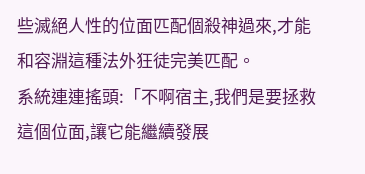些滅絕人性的位面匹配個殺神過來,才能和容淵這種法外狂徒完美匹配。
系統連連搖頭:「不啊宿主,我們是要拯救這個位面,讓它能繼續發展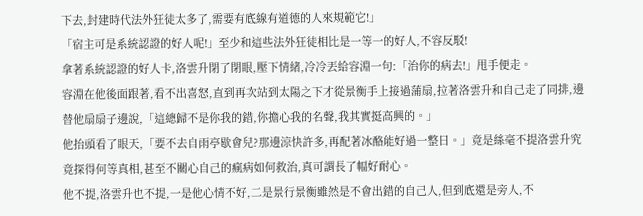下去,封建時代法外狂徒太多了,需要有底線有道德的人來規範它!」
「宿主可是系統認證的好人呢!」至少和這些法外狂徒相比是一等一的好人,不容反駁!
拿著系統認證的好人卡,洛雲升閉了閉眼,壓下情緒,冷冷丟給容淵一句:「治你的病去!」甩手便走。
容淵在他後面跟著,看不出喜怒,直到再次站到太陽之下才從景衡手上接過蒲扇,拉著洛雲升和自己走了同排,邊替他扇扇子邊說,「這總歸不是你我的錯,你擔心我的名聲,我其實挺高興的。」
他抬頭看了眼天,「要不去自雨亭歇會兒?那邊涼快許多,再配著冰酪能好過一整日。」竟是絲毫不提洛雲升究竟探得何等真相,甚至不關心自己的瘋病如何救治,真可謂長了幅好耐心。
他不提,洛雲升也不提,一是他心情不好,二是景行景衡雖然是不會出錯的自己人,但到底還是旁人,不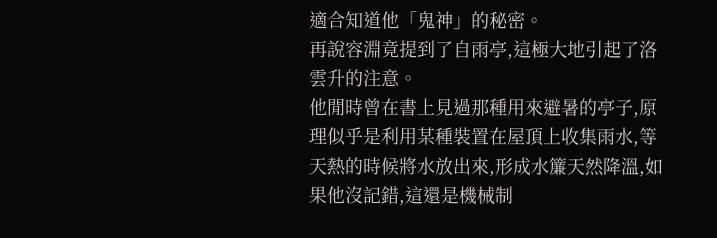適合知道他「鬼神」的秘密。
再說容淵竟提到了自雨亭,這極大地引起了洛雲升的注意。
他閒時曾在書上見過那種用來避暑的亭子,原理似乎是利用某種裝置在屋頂上收集雨水,等天熱的時候將水放出來,形成水簾天然降溫,如果他沒記錯,這還是機械制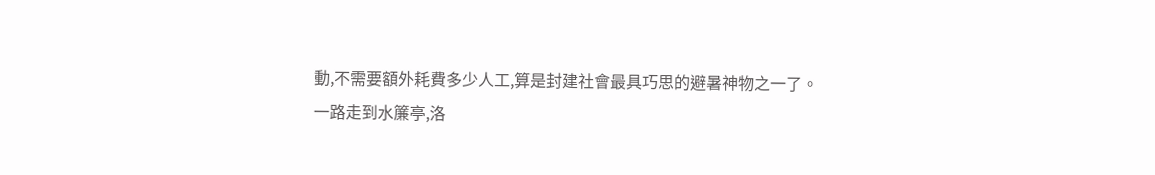動,不需要額外耗費多少人工,算是封建社會最具巧思的避暑神物之一了。
一路走到水簾亭,洛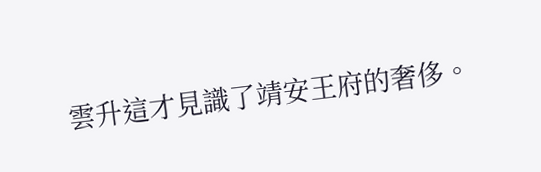雲升這才見識了靖安王府的奢侈。